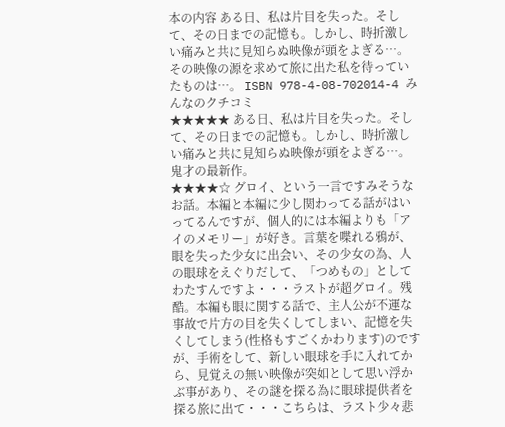本の内容 ある日、私は片目を失った。そして、その日までの記憶も。しかし、時折激しい痛みと共に見知らぬ映像が頭をよぎる…。その映像の源を求めて旅に出た私を待っていたものは…。 ISBN 978-4-08-702014-4 みんなのクチコミ
★★★★★ ある日、私は片目を失った。そして、その日までの記憶も。しかし、時折激しい痛みと共に見知らぬ映像が頭をよぎる…。鬼才の最新作。
★★★★☆ グロイ、という一言ですみそうなお話。本編と本編に少し関わってる話がはいってるんですが、個人的には本編よりも「アイのメモリー」が好き。言葉を喋れる鴉が、眼を失った少女に出会い、その少女の為、人の眼球をえぐりだして、「つめもの」としてわたすんですよ・・・ラストが超グロイ。残酷。本編も眼に関する話で、主人公が不運な事故で片方の目を失くしてしまい、記憶を失くしてしまう(性格もすごくかわります)のですが、手術をして、新しい眼球を手に入れてから、見覚えの無い映像が突如として思い浮かぶ事があり、その謎を探る為に眼球提供者を探る旅に出て・・・こちらは、ラスト少々悲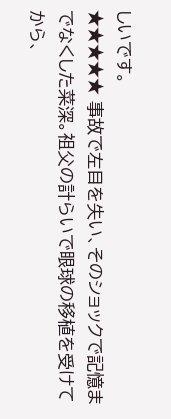しいです。
★★★★★ 事故で左目を失い、そのショックで記憶までなくした菜深。祖父の計らいで眼球の移植を受けてから、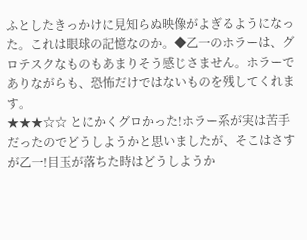ふとしたきっかけに見知らぬ映像がよぎるようになった。これは眼球の記憶なのか。◆乙一のホラーは、グロテスクなものもあまりそう感じさません。ホラーでありながらも、恐怖だけではないものを残してくれます。
★★★☆☆ とにかくグロかった!ホラー系が実は苦手だったのでどうしようかと思いましたが、そこはさすが乙一!目玉が落ちた時はどうしようか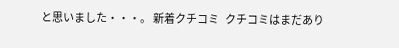と思いました・・・。 新着クチコミ   クチコミはまだあり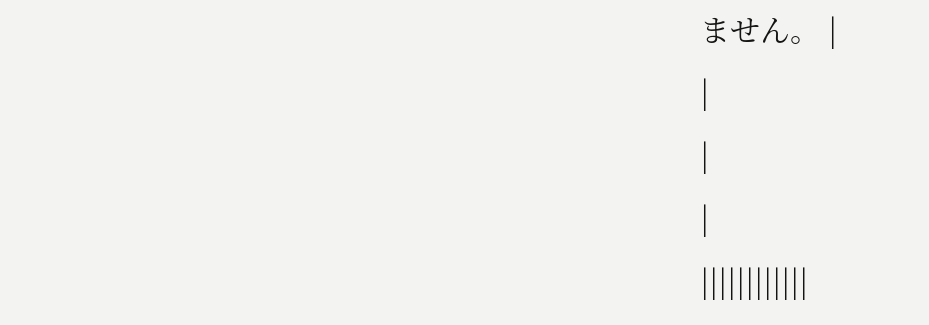ません。 |
|
|
|
||||||||||||